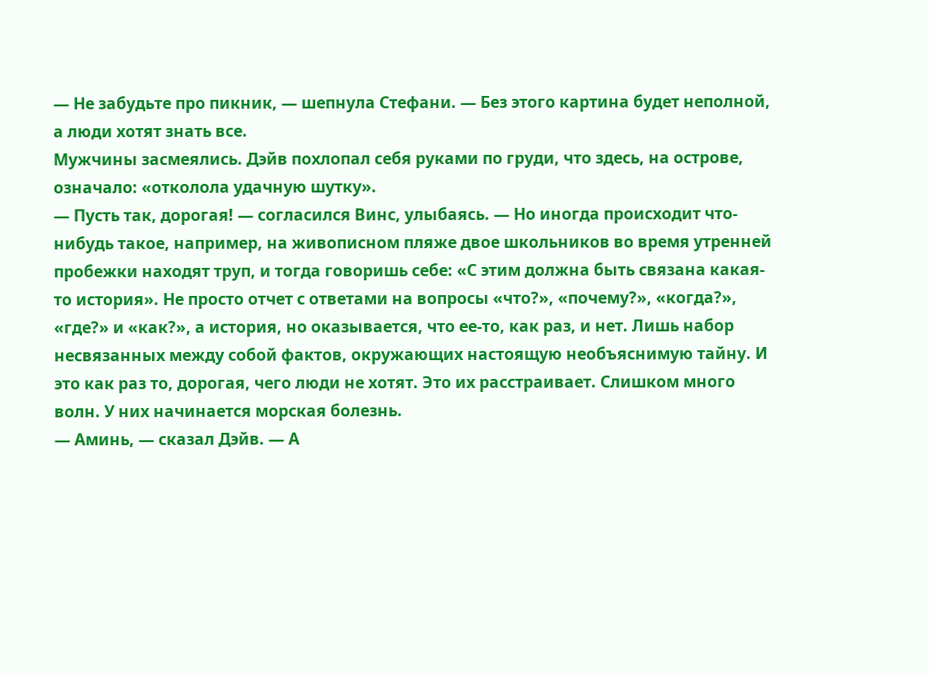— Не забудьте про пикник, — шепнула Стефани. — Без этого картина будет неполной, а люди хотят знать все.
Мужчины засмеялись. Дэйв похлопал себя руками по груди, что здесь, на острове, означало: «отколола удачную шутку».
— Пусть так, дорогая! — согласился Винс, улыбаясь. — Но иногда происходит что-нибудь такое, например, на живописном пляже двое школьников во время утренней пробежки находят труп, и тогда говоришь себе: «С этим должна быть связана какая-то история». Не просто отчет с ответами на вопросы «что?», «почему?», «когда?», «где?» и «как?», а история, но оказывается, что ее-то, как раз, и нет. Лишь набор несвязанных между собой фактов, окружающих настоящую необъяснимую тайну. И это как раз то, дорогая, чего люди не хотят. Это их расстраивает. Слишком много волн. У них начинается морская болезнь.
— Аминь, — сказал Дэйв. — А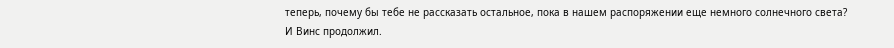теперь, почему бы тебе не рассказать остальное, пока в нашем распоряжении еще немного солнечного света?
И Винс продолжил.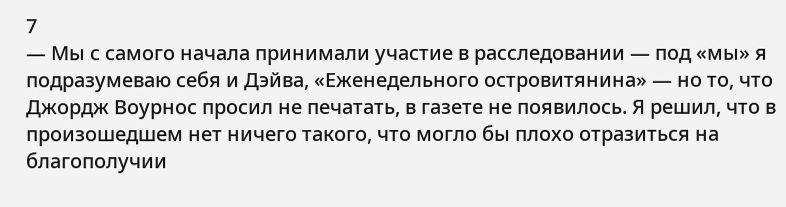7
— Мы с самого начала принимали участие в расследовании — под «мы» я подразумеваю себя и Дэйва, «Еженедельного островитянина» — но то, что Джордж Воурнос просил не печатать, в газете не появилось. Я решил, что в произошедшем нет ничего такого, что могло бы плохо отразиться на благополучии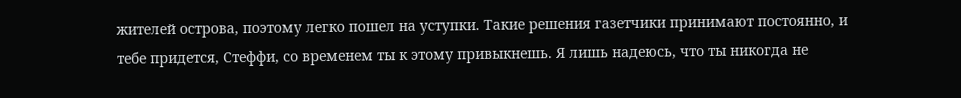жителей острова, поэтому легко пошел на уступки. Такие решения газетчики принимают постоянно, и тебе придется, Стеффи, со временем ты к этому привыкнешь. Я лишь надеюсь, что ты никогда не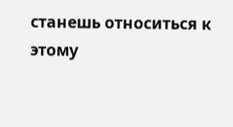станешь относиться к этому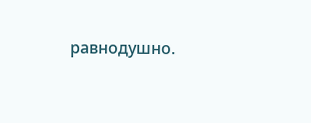равнодушно.